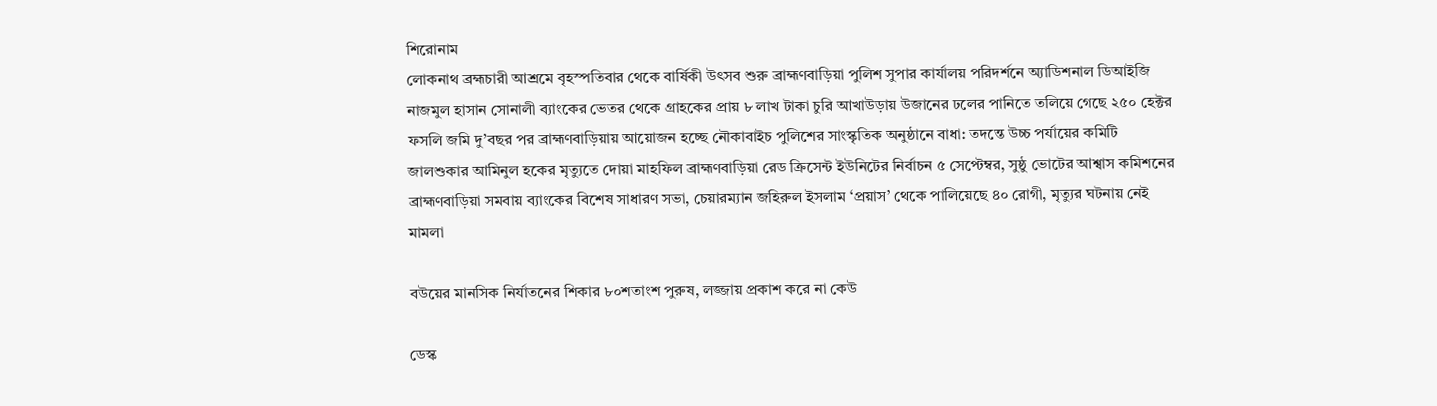শিরোনাম
লোকনাথ ব্রহ্মচারী আশ্রমে বৃহস্পতিবার থেকে বার্ষিকী উৎসব শুরু ব্রাহ্মণবাড়িয়া পুলিশ সুপার কার্যালয় পরিদর্শনে অ্যাডিশনাল ডিআইজি নাজমুল হাসান সোনালী ব্যাংকের ভেতর থেকে গ্রাহকের প্রায় ৮ লাখ টাকা চুরি আখাউড়ায় উজানের ঢলের পানিতে তলিয়ে গেছে ২৫০ হেক্টর ফসলি জমি দু’বছর পর ব্রাহ্মণবাড়িয়ায় আয়োজন হচ্ছে নৌকাবাইচ পুলিশের সাংস্কৃতিক অনুষ্ঠানে বাধা: তদন্তে উচ্চ পর্যায়ের কমিটি জালশুকার আমিনুল হকের মৃত্যুতে দোয়া মাহফিল ব্রাহ্মণবাড়িয়া রেড ক্রিসেন্ট ইউনিটের নির্বাচন ৫ সেপ্টেম্বর, সুষ্ঠু ভোটের আশ্বাস কমিশনের ব্রাহ্মণবাড়িয়া সমবায় ব্যাংকের বিশেষ সাধারণ সভা, চেয়ারম্যান জহিরুল ইসলাম ‘প্রয়াস’ থেকে পালিয়েছে ৪০ রোগী, মৃত্যুর ঘটনায় নেই মামলা

বউয়ের মানসিক নির্যাতনের শিকার ৮০শতাংশ পুরুষ, লজ্জায় প্রকাশ করে না কেউ

ডেস্ক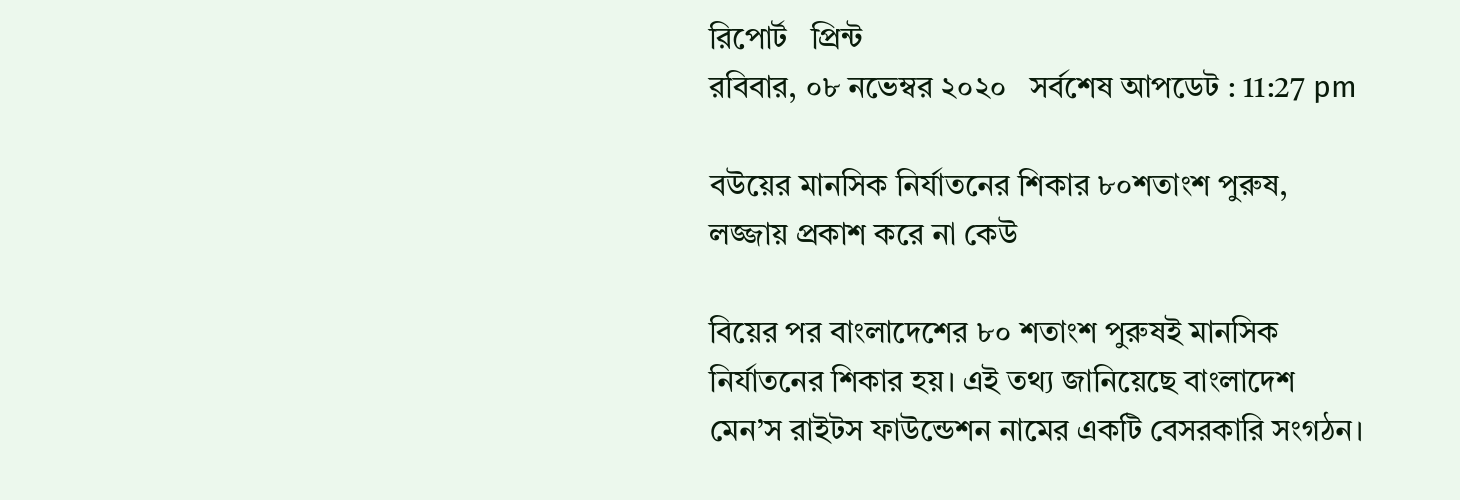রিপোর্ট   প্রিন্ট
রবিবার, ০৮ নভেম্বর ২০২০   সর্বশেষ আপডেট : 11:27 pm

বউয়ের মানসিক নির্যাতনের শিকার ৮০শতাংশ পুরুষ, লজ্জায় প্রকাশ করে না কেউ

বিয়ের পর বাংলাদেশের ৮০ শতাংশ পুরুষই মানসিক নির্যাতনের শিকার হয়। এই তথ্য জানিয়েছে বাংলাদেশ মেন’স রাইটস ফাউন্ডেশন নামের একটি বেসরকারি সংগঠন।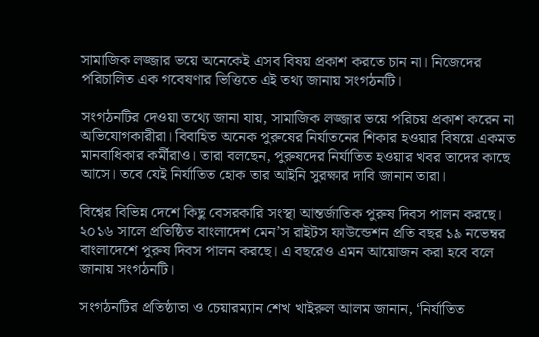সামাজিক লজ্জার ভয়ে অনেকেই এসব বিষয় প্রকাশ করতে চান না। নিজেদের পরিচালিত এক গবেষণার ভিত্তিতে এই তথ্য জানায় সংগঠনটি।

সংগঠনটির দেওয়া তথ্যে জানা যায়, সামাজিক লজ্জার ভয়ে পরিচয় প্রকাশ করেন না অভিযোগকারীরা। বিবাহিত অনেক পুরুষের নির্যাতনের শিকার হওয়ার বিষয়ে একমত মানবাধিকার কর্মীরাও। তারা বলছেন, পুরুষদের নির্যাতিত হওয়ার খবর তাদের কাছে আসে। তবে যেই নির্যাতিত হোক তার আইনি সুরক্ষার দাবি জানান তারা।

বিশ্বের বিভিন্ন দেশে কিছু বেসরকারি সংস্থা আন্তর্জাতিক পুরুষ দিবস পালন করছে। ২০১৬ সালে প্রতিষ্ঠিত বাংলাদেশ মেন’স রাইটস ফাউন্ডেশন প্রতি বছর ১৯ নভেম্বর বাংলাদেশে পুরুষ দিবস পালন করছে। এ বছরেও এমন আয়োজন করা হবে বলে জানায় সংগঠনটি।

সংগঠনটির প্রতিষ্ঠাতা ও চেয়ারম্যান শেখ খাইরুল আলম জানান, ‘নির্যাতিত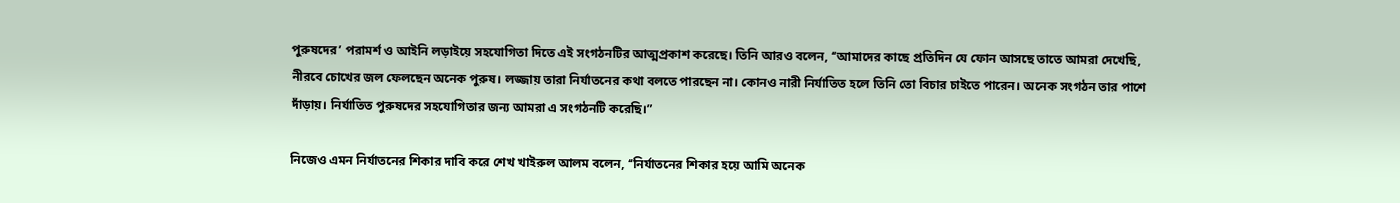পুরুষদের’ পরামর্শ ও আইনি লড়াইয়ে সহযোগিতা দিতে এই সংগঠনটির আত্মপ্রকাশ করেছে। তিনি আরও বলেন, ‘‘আমাদের কাছে প্রতিদিন যে ফোন আসছে তাতে আমরা দেখেছি, নীরবে চোখের জল ফেলছেন অনেক পুরুষ। লজ্জায় তারা নির্যাতনের কথা বলতে পারছেন না। কোনও নারী নির্যাতিত হলে তিনি তো বিচার চাইতে পারেন। অনেক সংগঠন তার পাশে দাঁড়ায়। নির্যাতিত পুরুষদের সহযোগিতার জন্য আমরা এ সংগঠনটি করেছি।”

নিজেও এমন নির্যাতনের শিকার দাবি করে শেখ খাইরুল আলম বলেন, ‘‘নির্যাতনের শিকার হয়ে আমি অনেক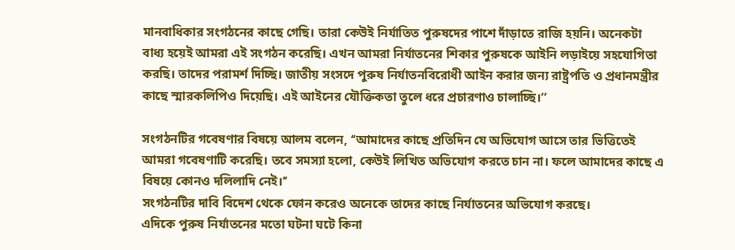মানবাধিকার সংগঠনের কাছে গেছি। তারা কেউই নির্যাতিত পুরুষদের পাশে দাঁড়াতে রাজি হয়নি। অনেকটা বাধ্য হয়েই আমরা এই সংগঠন করেছি। এখন আমরা নির্যাতনের শিকার পুরুষকে আইনি লড়াইয়ে সহযোগিতা করছি। তাদের পরামর্শ দিচ্ছি। জাতীয় সংসদে পুরুষ নির্যাতনবিরোধী আইন করার জন্য রাষ্ট্রপতি ও প্রধানমন্ত্রীর কাছে স্মারকলিপিও দিয়েছি। এই আইনের যৌক্তিকতা তুলে ধরে প্রচারণাও চালাচ্ছি।’’

সংগঠনটির গবেষণার বিষয়ে আলম বলেন, ‘‘আমাদের কাছে প্রতিদিন যে অভিযোগ আসে তার ভিত্তিতেই আমরা গবেষণাটি করেছি। তবে সমস্যা হলো, কেউই লিখিত অভিযোগ করতে চান না। ফলে আমাদের কাছে এ বিষয়ে কোনও দলিলাদি নেই।’’
সংগঠনটির দাবি বিদেশ থেকে ফোন করেও অনেকে তাদের কাছে নির্যাতনের অভিযোগ করছে।
এদিকে পুরুষ নির্যাতনের মতো ঘটনা ঘটে কিনা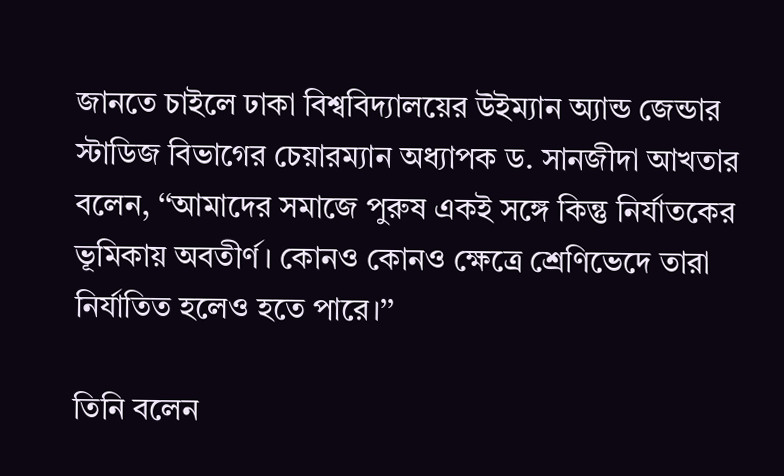জানতে চাইলে ঢাকা বিশ্ববিদ্যালয়ের উইম্যান অ্যান্ড জেন্ডার স্টাডিজ বিভাগের চেয়ারম্যান অধ্যাপক ড. সানজীদা আখতার বলেন, ‘‘আমাদের সমাজে পুরুষ একই সঙ্গে কিন্তু নির্যাতকের ভূমিকায় অবতীর্ণ। কোনও কোনও ক্ষেত্রে শ্রেণিভেদে তারা নির্যাতিত হলেও হতে পারে।’’

তিনি বলেন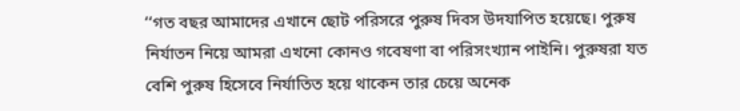‘‘গত বছর আমাদের এখানে ছোট পরিসরে পুরুষ দিবস উদযাপিত হয়েছে। পুরুষ নির্যাতন নিয়ে আমরা এখনো কোনও গবেষণা বা পরিসংখ্যান পাইনি। পুরুষরা যত বেশি পুরুষ হিসেবে নির্যাতিত হয়ে থাকেন তার চেয়ে অনেক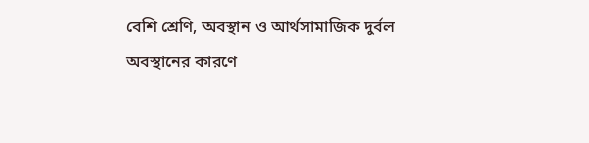বেশি শ্রেণি, অবস্থান ও আর্থসামাজিক দুর্বল অবস্থানের কারণে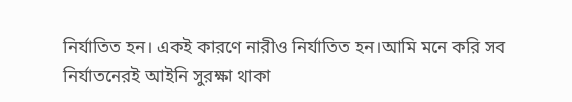নির্যাতিত হন। একই কারণে নারীও নির্যাতিত হন।আমি মনে করি সব নির্যাতনেরই আইনি সুরক্ষা থাকা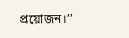প্রয়োজন।’’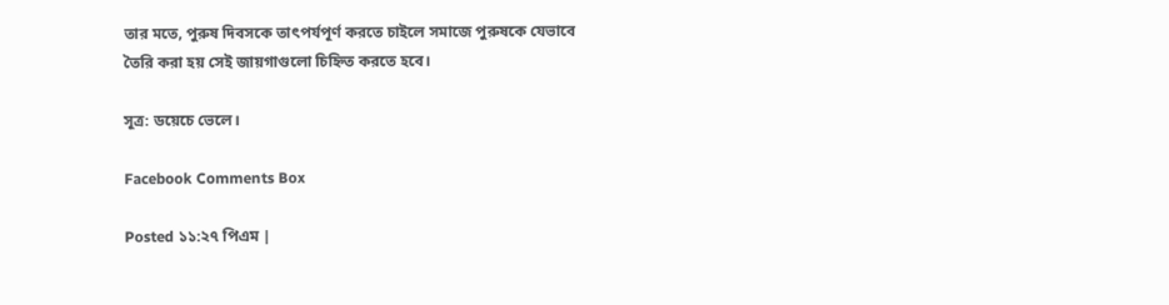তার মতে, পুরুষ দিবসকে তাৎপর্যপূর্ণ করতে চাইলে সমাজে পুরুষকে যেভাবে তৈরি করা হয় সেই জায়গাগুলো চিহ্নিত করতে হবে।

সূত্র: ডয়েচে ভেলে।

Facebook Comments Box

Posted ১১:২৭ পিএম |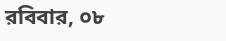রবিবার, ০৮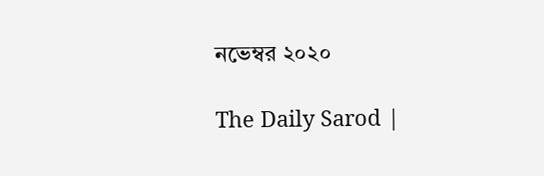নভেম্বর ২০২০

The Daily Sarod |